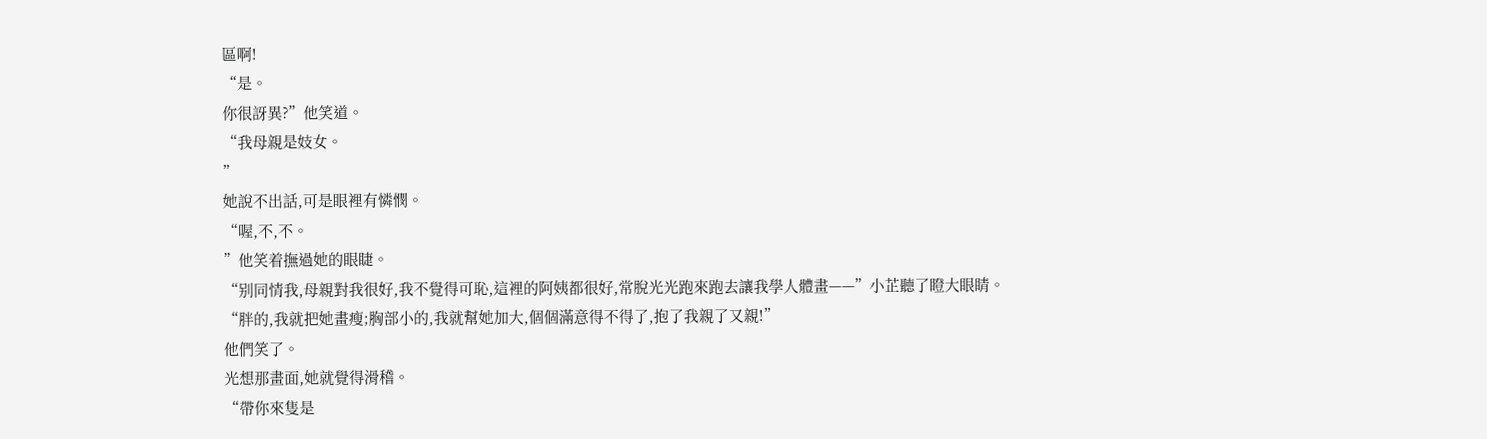區啊!
“是。
你很訝異?”他笑道。
“我母親是妓女。
”
她說不出話,可是眼裡有憐憫。
“喔,不,不。
”他笑着撫過她的眼睫。
“别同情我,母親對我很好,我不覺得可恥,這裡的阿姨都很好,常脫光光跑來跑去讓我學人體畫——”小芷聽了瞪大眼睛。
“胖的,我就把她畫瘦;胸部小的,我就幫她加大,個個滿意得不得了,抱了我親了又親!”
他們笑了。
光想那畫面,她就覺得滑稽。
“帶你來隻是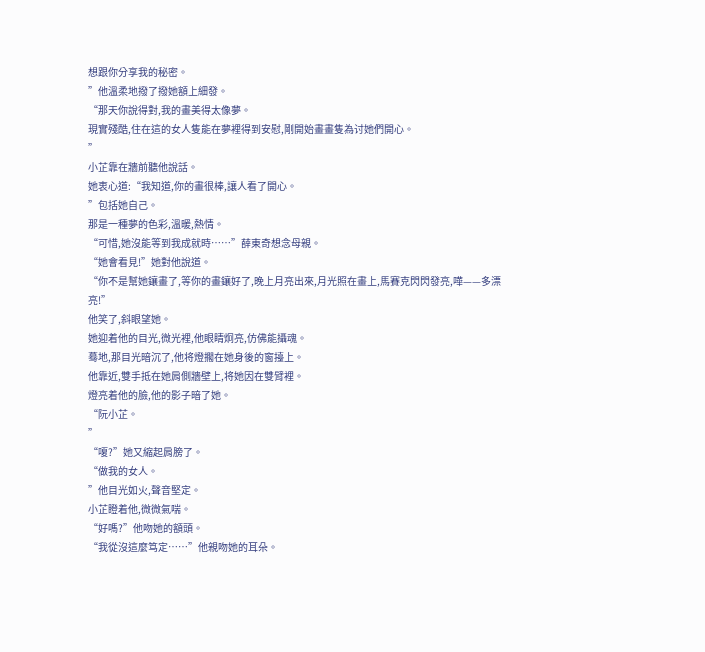想跟你分享我的秘密。
”他溫柔地撥了撥她額上細發。
“那天你說得對,我的畫美得太像夢。
現實殘酷,住在這的女人隻能在夢裡得到安慰,剛開始畫畫隻為讨她們開心。
”
小芷靠在牆前聽他說話。
她衷心道:“我知道,你的畫很棒,讓人看了開心。
”包括她自己。
那是一種夢的色彩,溫暖,熱情。
“可惜,她沒能等到我成就時……”薛東奇想念母親。
“她會看見!”她對他說道。
“你不是幫她鑲畫了,等你的畫鑲好了,晚上月亮出來,月光照在畫上,馬賽克閃閃發亮,嘩——多漂亮!”
他笑了,斜眼望她。
她迎着他的目光,微光裡,他眼睛炯亮,仿佛能攝魂。
蓦地,那目光暗沉了,他将燈擱在她身後的窗擡上。
他靠近,雙手抵在她肩側牆壁上,将她因在雙臂裡。
燈亮着他的臉,他的影子暗了她。
“阮小芷。
”
“嗄?”她又縮起肩膀了。
“做我的女人。
”他目光如火,聲音堅定。
小芷瞪着他,微微氣喘。
“好嗎?”他吻她的額頭。
“我從沒這麼笃定……”他親吻她的耳朵。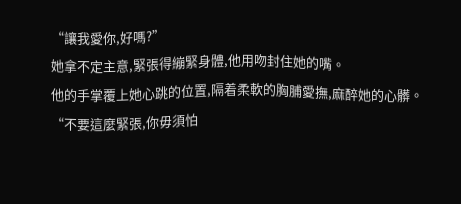“讓我愛你,好嗎?”
她拿不定主意,緊張得繃緊身體,他用吻封住她的嘴。
他的手掌覆上她心跳的位置,隔着柔軟的胸脯愛撫,麻醉她的心髒。
“不要這麼緊張,你毋須怕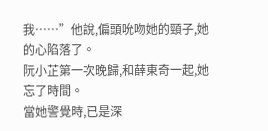我……”他說,偏頭吮吻她的頸子,她的心陷落了。
阮小芷第一次晚歸,和薛東奇一起,她忘了時間。
當她警覺時,已是深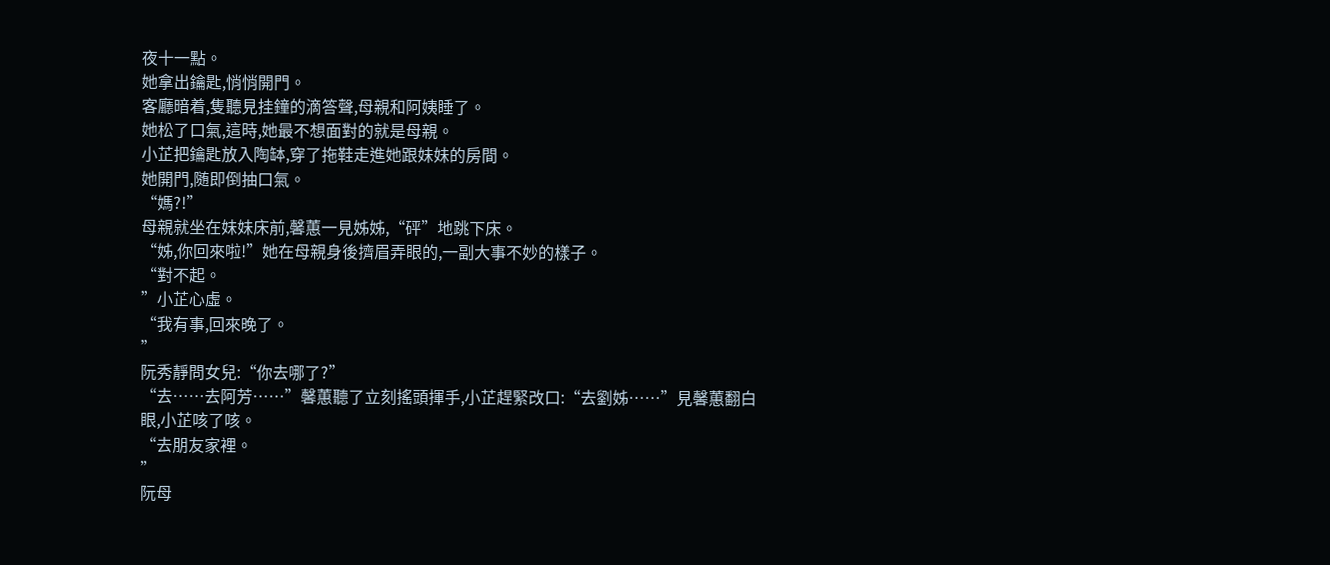夜十一點。
她拿出鑰匙,悄悄開門。
客廳暗着,隻聽見挂鐘的滴答聲,母親和阿姨睡了。
她松了口氣,這時,她最不想面對的就是母親。
小芷把鑰匙放入陶缽,穿了拖鞋走進她跟妹妹的房間。
她開門,随即倒抽口氣。
“媽?!”
母親就坐在妹妹床前,馨蕙一見姊姊,“砰”地跳下床。
“姊,你回來啦!”她在母親身後擠眉弄眼的,一副大事不妙的樣子。
“對不起。
”小芷心虛。
“我有事,回來晚了。
”
阮秀靜問女兒:“你去哪了?”
“去……去阿芳……”馨蕙聽了立刻搖頭揮手,小芷趕緊改口:“去劉姊……”見馨蕙翻白眼,小芷咳了咳。
“去朋友家裡。
”
阮母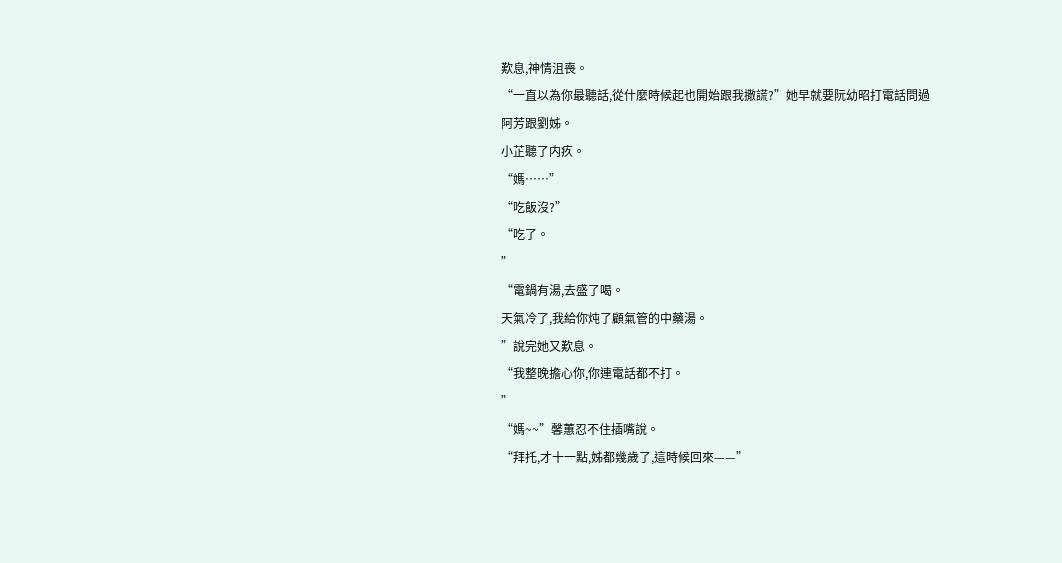歎息,神情沮喪。
“一直以為你最聽話,從什麼時候起也開始跟我撒謊?”她早就要阮幼昭打電話問過阿芳跟劉姊。
小芷聽了内疚。
“媽……”
“吃飯沒?”
“吃了。
”
“電鍋有湯,去盛了喝。
天氣冷了,我給你炖了顧氣管的中藥湯。
”說完她又歎息。
“我整晚擔心你,你連電話都不打。
”
“媽~~”馨蕙忍不住插嘴說。
“拜托,才十一點,姊都幾歲了,這時候回來——”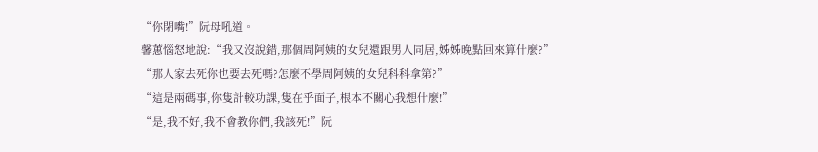“你閉嘴!”阮母吼道。
馨蕙惱怒地說:“我又沒說錯,那個周阿姨的女兒還跟男人同居,姊姊晚點回來算什麼?”
“那人家去死你也要去死嗎?怎麼不學周阿姨的女兒科科拿第?”
“這是兩碼事,你隻計較功課,隻在乎面子,根本不關心我想什麼!”
“是,我不好,我不會教你們,我該死!”阮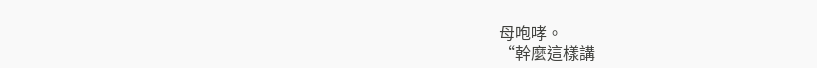母咆哮。
“幹麼這樣講